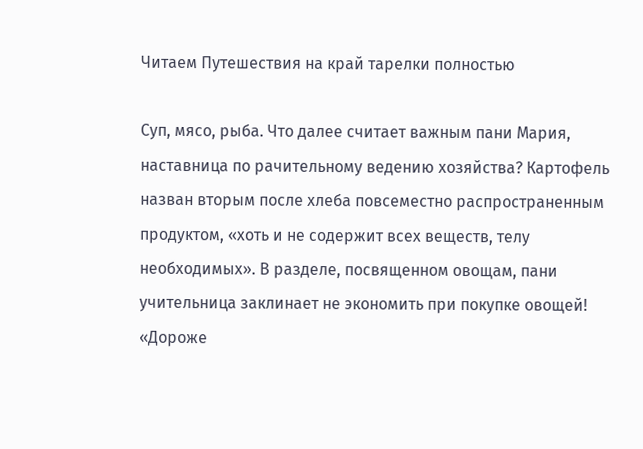Читаем Путешествия на край тарелки полностью

Суп, мясо, рыба. Что далее считает важным пани Мария, наставница по рачительному ведению хозяйства? Картофель назван вторым после хлеба повсеместно распространенным продуктом, «хоть и не содержит всех веществ, телу необходимых». В разделе, посвященном овощам, пани учительница заклинает не экономить при покупке овощей! «Дороже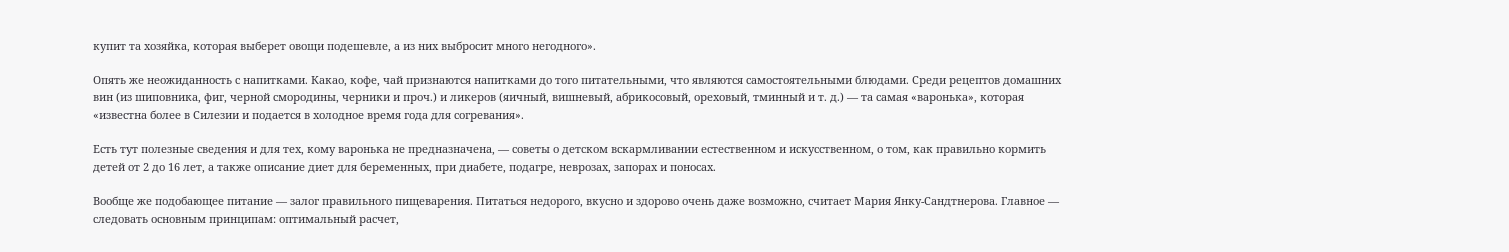купит та хозяйка, которая выберет овощи подешевле, а из них выбросит много негодного».

Опять же неожиданность с напитками. Какао, кофе, чай признаются напитками до того питательными, что являются самостоятельными блюдами. Среди рецептов домашних вин (из шиповника, фиг, черной смородины, черники и проч.) и ликеров (яичный, вишневый, абрикосовый, ореховый, тминный и т. д.) — та самая «варонька», которая «известна более в Силезии и подается в холодное время года для согревания».

Есть тут полезные сведения и для тех, кому варонька не предназначена, — советы о детском вскармливании естественном и искусственном, о том, как правильно кормить детей от 2 до 16 лет, а также описание диет для беременных, при диабете, подагре, неврозах, запорах и поносах.

Вообще же подобающее питание — залог правильного пищеварения. Питаться недорого, вкусно и здорово очень даже возможно, считает Мария Янку-Сандтнерова. Главное — следовать основным принципам: оптимальный расчет,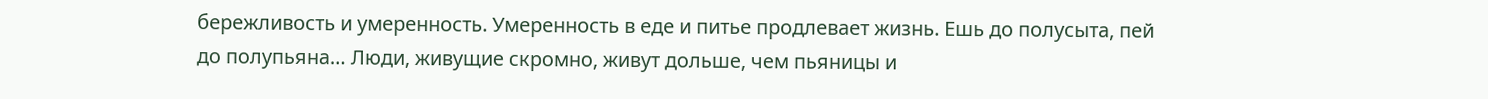бережливость и умеренность. Умеренность в еде и питье продлевает жизнь. Ешь до полусыта, пей до полупьяна… Люди, живущие скромно, живут дольше, чем пьяницы и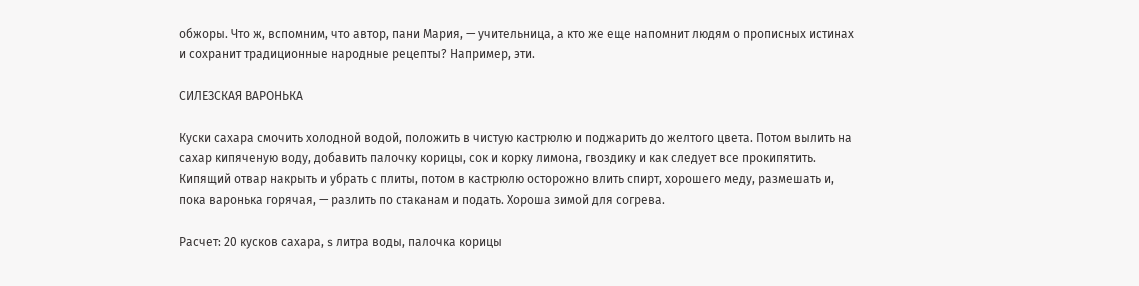обжоры. Что ж, вспомним, что автор, пани Мария, — учительница, а кто же еще напомнит людям о прописных истинах и сохранит традиционные народные рецепты? Например, эти.

СИЛЕЗСКАЯ ВАРОНЬКА

Куски сахара смочить холодной водой, положить в чистую кастрюлю и поджарить до желтого цвета. Потом вылить на сахар кипяченую воду, добавить палочку корицы, сок и корку лимона, гвоздику и как следует все прокипятить. Кипящий отвар накрыть и убрать с плиты, потом в кастрюлю осторожно влить спирт, хорошего меду, размешать и, пока варонька горячая, — разлить по стаканам и подать. Хороша зимой для согрева.

Расчет: 20 кусков сахара, s литра воды, палочка корицы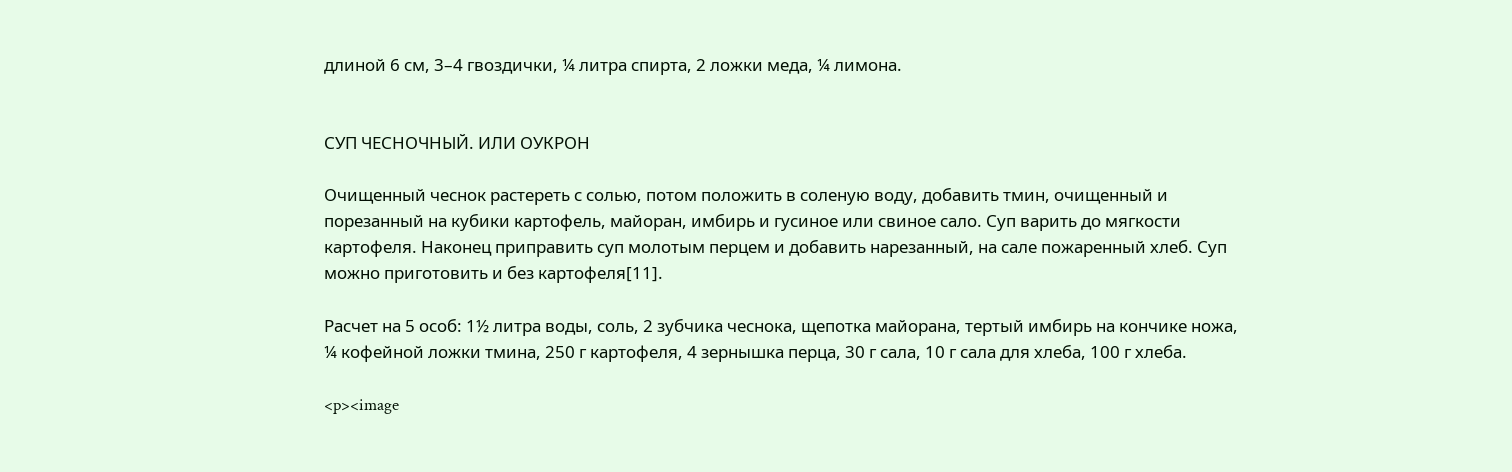длиной 6 см, 3–4 гвоздички, ¼ литра спирта, 2 ложки меда, ¼ лимона.


СУП ЧЕСНОЧНЫЙ. ИЛИ ОУКРОН

Очищенный чеснок растереть с солью, потом положить в соленую воду, добавить тмин, очищенный и порезанный на кубики картофель, майоран, имбирь и гусиное или свиное сало. Суп варить до мягкости картофеля. Наконец приправить суп молотым перцем и добавить нарезанный, на сале пожаренный хлеб. Суп можно приготовить и без картофеля[11].

Расчет на 5 особ: 1½ литра воды, соль, 2 зубчика чеснока, щепотка майорана, тертый имбирь на кончике ножа, ¼ кофейной ложки тмина, 250 г картофеля, 4 зернышка перца, 30 г сала, 10 г сала для хлеба, 100 г хлеба.

<p><image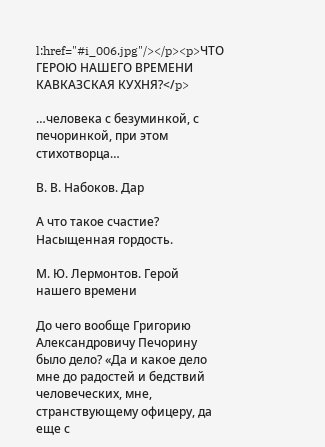l:href="#i_006.jpg"/></p><p>ЧТО ГЕРОЮ НАШЕГО ВРЕМЕНИ КАВКАЗСКАЯ КУХНЯ?</p>

…человека с безуминкой, с печоринкой, при этом стихотворца…

В. В. Набоков. Дар

А что такое счастие? Насыщенная гордость.

М. Ю. Лермонтов. Герой нашего времени

До чего вообще Григорию Александровичу Печорину было дело? «Да и какое дело мне до радостей и бедствий человеческих, мне, странствующему офицеру, да еще с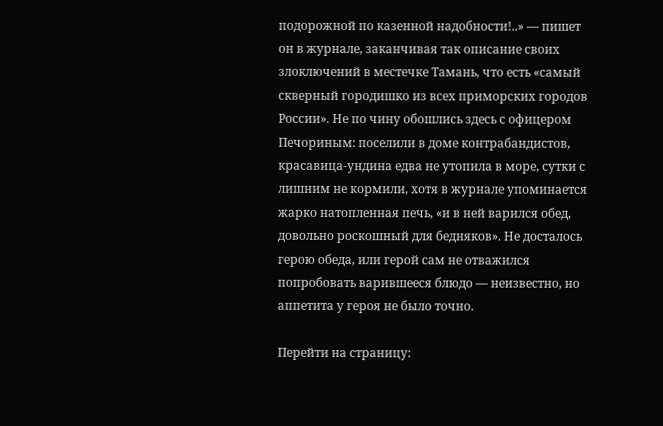подорожной по казенной надобности!..» — пишет он в журнале, заканчивая так описание своих злоключений в местечке Тамань, что есть «самый скверный городишко из всех приморских городов России». Не по чину обошлись здесь с офицером Печориным: поселили в доме контрабандистов, красавица-ундина едва не утопила в море, сутки с лишним не кормили, хотя в журнале упоминается жарко натопленная печь, «и в ней варился обед, довольно роскошный для бедняков». Не досталось герою обеда, или герой сам не отважился попробовать варившееся блюдо — неизвестно, но аппетита у героя не было точно.

Перейти на страницу: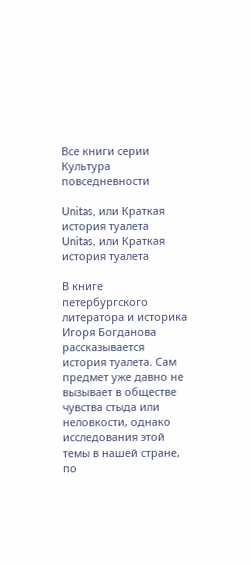Все книги серии Культура повседневности

Unitas, или Краткая история туалета
Unitas, или Краткая история туалета

В книге петербургского литератора и историка Игоря Богданова рассказывается история туалета. Сам предмет уже давно не вызывает в обществе чувства стыда или неловкости, однако исследования этой темы в нашей стране, по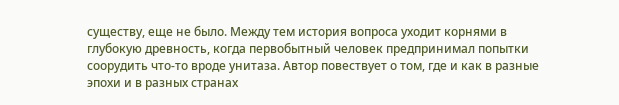существу, еще не было. Между тем история вопроса уходит корнями в глубокую древность, когда первобытный человек предпринимал попытки соорудить что-то вроде унитаза. Автор повествует о том, где и как в разные эпохи и в разных странах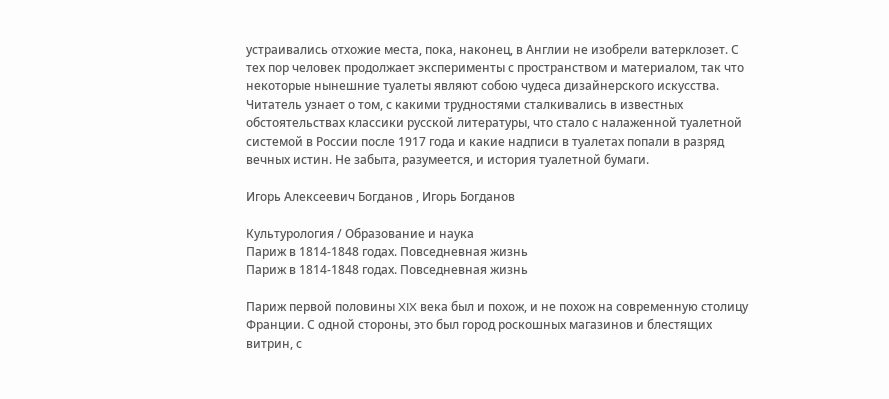устраивались отхожие места, пока, наконец, в Англии не изобрели ватерклозет. С тех пор человек продолжает эксперименты с пространством и материалом, так что некоторые нынешние туалеты являют собою чудеса дизайнерского искусства. Читатель узнает о том, с какими трудностями сталкивались в известных обстоятельствах классики русской литературы, что стало с налаженной туалетной системой в России после 1917 года и какие надписи в туалетах попали в разряд вечных истин. Не забыта, разумеется, и история туалетной бумаги.

Игорь Алексеевич Богданов , Игорь Богданов

Культурология / Образование и наука
Париж в 1814-1848 годах. Повседневная жизнь
Париж в 1814-1848 годах. Повседневная жизнь

Париж первой половины XIX века был и похож, и не похож на современную столицу Франции. С одной стороны, это был город роскошных магазинов и блестящих витрин, с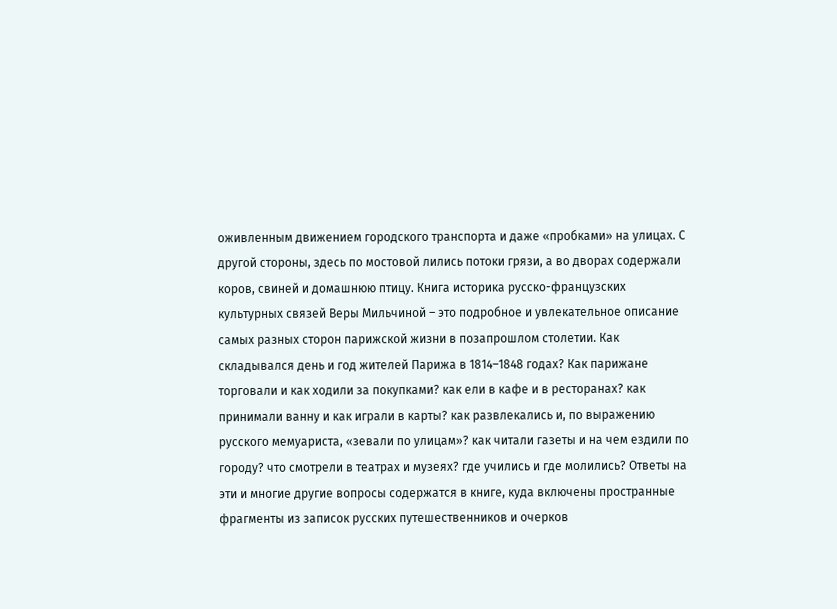оживленным движением городского транспорта и даже «пробками» на улицах. С другой стороны, здесь по мостовой лились потоки грязи, а во дворах содержали коров, свиней и домашнюю птицу. Книга историка русско-французских культурных связей Веры Мильчиной – это подробное и увлекательное описание самых разных сторон парижской жизни в позапрошлом столетии. Как складывался день и год жителей Парижа в 1814–1848 годах? Как парижане торговали и как ходили за покупками? как ели в кафе и в ресторанах? как принимали ванну и как играли в карты? как развлекались и, по выражению русского мемуариста, «зевали по улицам»? как читали газеты и на чем ездили по городу? что смотрели в театрах и музеях? где учились и где молились? Ответы на эти и многие другие вопросы содержатся в книге, куда включены пространные фрагменты из записок русских путешественников и очерков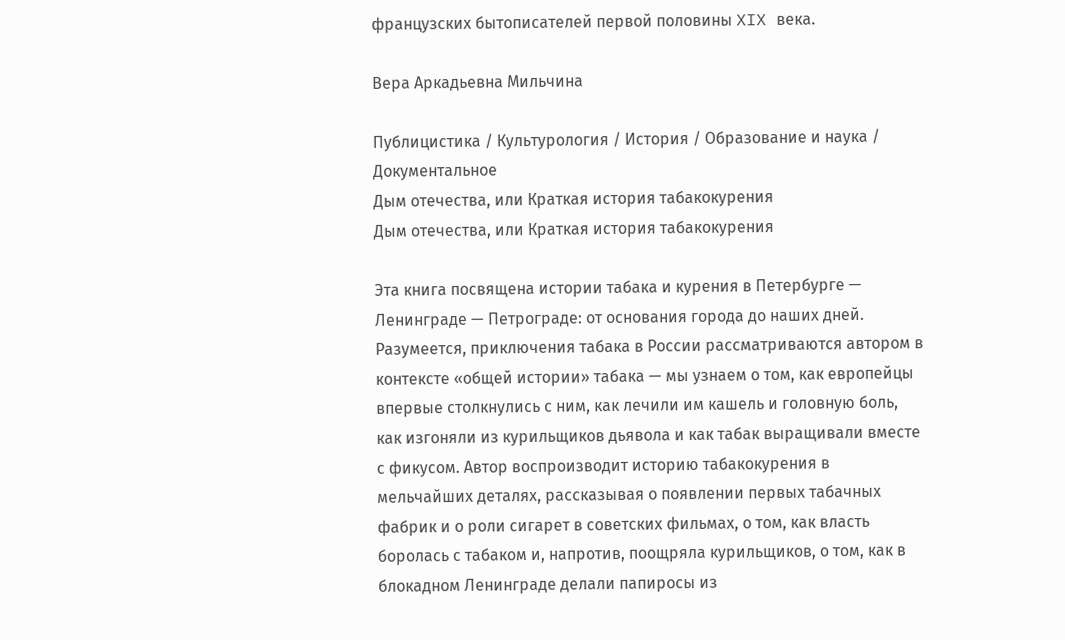французских бытописателей первой половины XIX века.

Вера Аркадьевна Мильчина

Публицистика / Культурология / История / Образование и наука / Документальное
Дым отечества, или Краткая история табакокурения
Дым отечества, или Краткая история табакокурения

Эта книга посвящена истории табака и курения в Петербурге — Ленинграде — Петрограде: от основания города до наших дней. Разумеется, приключения табака в России рассматриваются автором в контексте «общей истории» табака — мы узнаем о том, как европейцы впервые столкнулись с ним, как лечили им кашель и головную боль, как изгоняли из курильщиков дьявола и как табак выращивали вместе с фикусом. Автор воспроизводит историю табакокурения в мельчайших деталях, рассказывая о появлении первых табачных фабрик и о роли сигарет в советских фильмах, о том, как власть боролась с табаком и, напротив, поощряла курильщиков, о том, как в блокадном Ленинграде делали папиросы из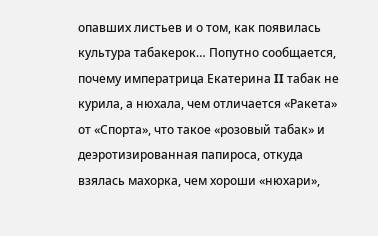опавших листьев и о том, как появилась культура табакерок… Попутно сообщается, почему императрица Екатерина II табак не курила, а нюхала, чем отличается «Ракета» от «Спорта», что такое «розовый табак» и деэротизированная папироса, откуда взялась махорка, чем хороши «нюхари»,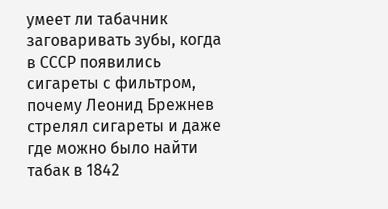умеет ли табачник заговаривать зубы, когда в СССР появились сигареты с фильтром, почему Леонид Брежнев стрелял сигареты и даже где можно было найти табак в 1842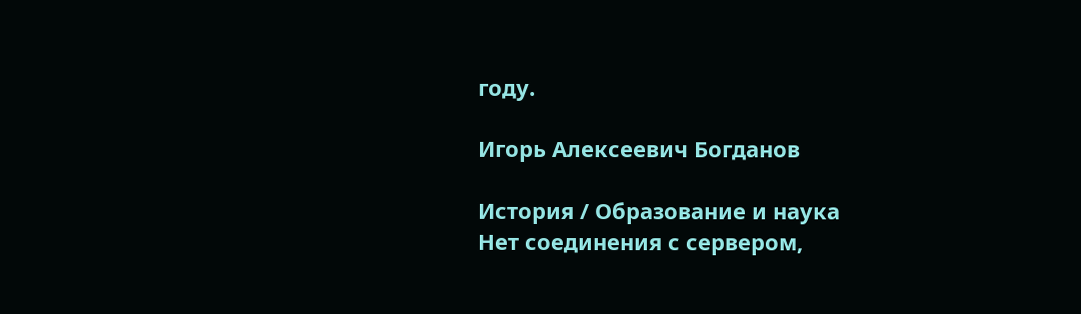году.

Игорь Алексеевич Богданов

История / Образование и наука
Нет соединения с сервером,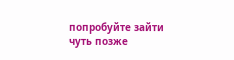попробуйте зайти чуть позже